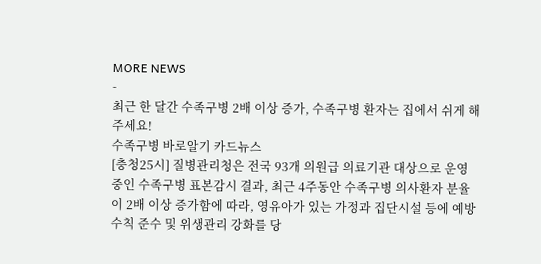MORE NEWS
-
최근 한 달간 수족구병 2배 이상 증가, 수족구병 환자는 집에서 쉬게 해주세요!
수족구병 바로알기 카드뉴스
[충청25시] 질병관리청은 전국 93개 의원급 의료기관 대상으로 운영 중인 수족구병 표본감시 결과, 최근 4주동안 수족구병 의사환자 분율이 2배 이상 증가함에 따라, 영유아가 있는 가정과 집단시설 등에 예방수칙 준수 및 위생관리 강화를 당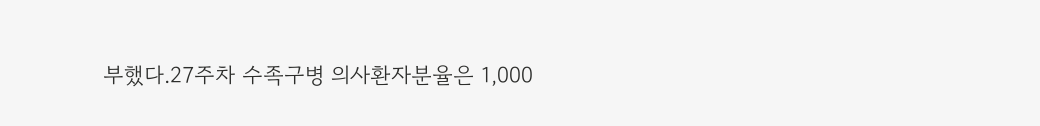부했다.27주차 수족구병 의사환자분율은 1,000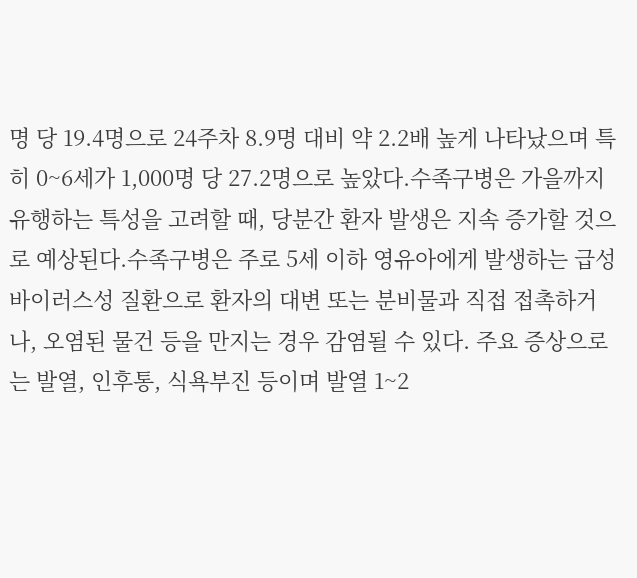명 당 19.4명으로 24주차 8.9명 대비 약 2.2배 높게 나타났으며 특히 0~6세가 1,000명 당 27.2명으로 높았다.수족구병은 가을까지 유행하는 특성을 고려할 때, 당분간 환자 발생은 지속 증가할 것으로 예상된다.수족구병은 주로 5세 이하 영유아에게 발생하는 급성바이러스성 질환으로 환자의 대변 또는 분비물과 직접 접촉하거나, 오염된 물건 등을 만지는 경우 감염될 수 있다. 주요 증상으로는 발열, 인후통, 식욕부진 등이며 발열 1~2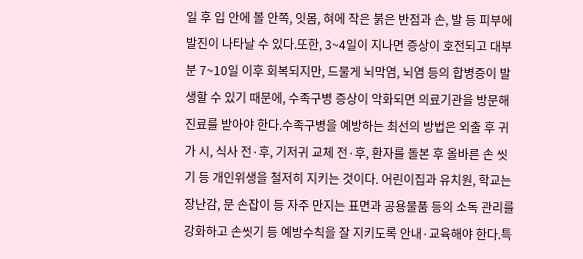일 후 입 안에 볼 안쪽, 잇몸, 혀에 작은 붉은 반점과 손, 발 등 피부에 발진이 나타날 수 있다.또한, 3~4일이 지나면 증상이 호전되고 대부분 7~10일 이후 회복되지만, 드물게 뇌막염, 뇌염 등의 합병증이 발생할 수 있기 때문에, 수족구병 증상이 악화되면 의료기관을 방문해 진료를 받아야 한다.수족구병을 예방하는 최선의 방법은 외출 후 귀가 시, 식사 전·후, 기저귀 교체 전·후, 환자를 돌본 후 올바른 손 씻기 등 개인위생을 철저히 지키는 것이다. 어린이집과 유치원, 학교는 장난감, 문 손잡이 등 자주 만지는 표면과 공용물품 등의 소독 관리를 강화하고 손씻기 등 예방수칙을 잘 지키도록 안내·교육해야 한다.특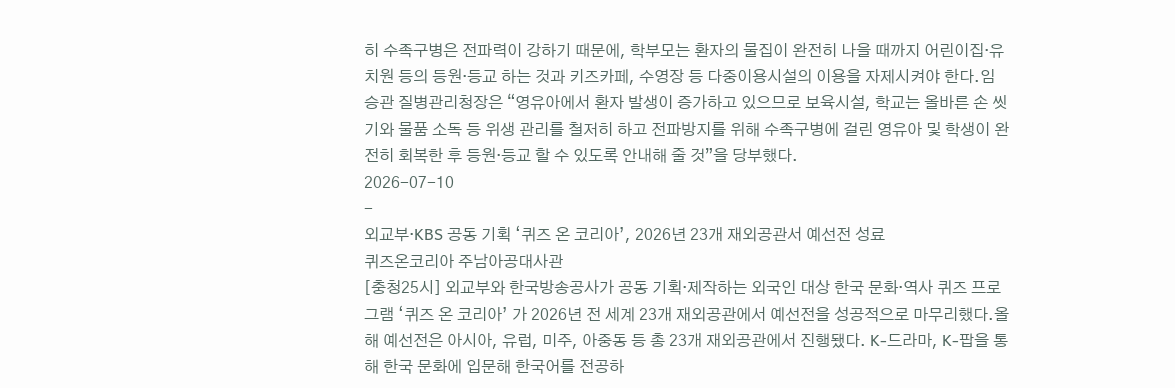히 수족구병은 전파력이 강하기 때문에, 학부모는 환자의 물집이 완전히 나을 때까지 어린이집·유치원 등의 등원·등교 하는 것과 키즈카페, 수영장 등 다중이용시설의 이용을 자제시켜야 한다.임승관 질병관리청장은 “영유아에서 환자 발생이 증가하고 있으므로 보육시설, 학교는 올바른 손 씻기와 물품 소독 등 위생 관리를 철저히 하고 전파방지를 위해 수족구병에 걸린 영유아 및 학생이 완전히 회복한 후 등원·등교 할 수 있도록 안내해 줄 것”을 당부했다.
2026-07-10
-
외교부·KBS 공동 기획 ‘퀴즈 온 코리아’, 2026년 23개 재외공관서 예선전 성료
퀴즈온코리아 주남아공대사관
[충청25시] 외교부와 한국방송공사가 공동 기획·제작하는 외국인 대상 한국 문화·역사 퀴즈 프로그램 ‘퀴즈 온 코리아’ 가 2026년 전 세계 23개 재외공관에서 예선전을 성공적으로 마무리했다.올해 예선전은 아시아, 유럽, 미주, 아중동 등 총 23개 재외공관에서 진행됐다. K-드라마, K-팝을 통해 한국 문화에 입문해 한국어를 전공하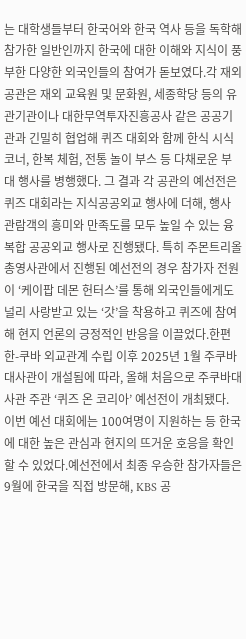는 대학생들부터 한국어와 한국 역사 등을 독학해 참가한 일반인까지 한국에 대한 이해와 지식이 풍부한 다양한 외국인들의 참여가 돋보였다.각 재외공관은 재외 교육원 및 문화원, 세종학당 등의 유관기관이나 대한무역투자진흥공사 같은 공공기관과 긴밀히 협업해 퀴즈 대회와 함께 한식 시식 코너, 한복 체험, 전통 놀이 부스 등 다채로운 부대 행사를 병행했다. 그 결과 각 공관의 예선전은 퀴즈 대회라는 지식공공외교 행사에 더해, 행사 관람객의 흥미와 만족도를 모두 높일 수 있는 융복합 공공외교 행사로 진행됐다. 특히 주몬트리올총영사관에서 진행된 예선전의 경우 참가자 전원이 ‘케이팝 데몬 헌터스’를 통해 외국인들에게도 널리 사랑받고 있는 ‘갓’을 착용하고 퀴즈에 참여해 현지 언론의 긍정적인 반응을 이끌었다.한편 한-쿠바 외교관계 수립 이후 2025년 1월 주쿠바대사관이 개설됨에 따라, 올해 처음으로 주쿠바대사관 주관 ‘퀴즈 온 코리아’ 예선전이 개최됐다. 이번 예선 대회에는 100여명이 지원하는 등 한국에 대한 높은 관심과 현지의 뜨거운 호응을 확인할 수 있었다.예선전에서 최종 우승한 참가자들은 9월에 한국을 직접 방문해, KBS 공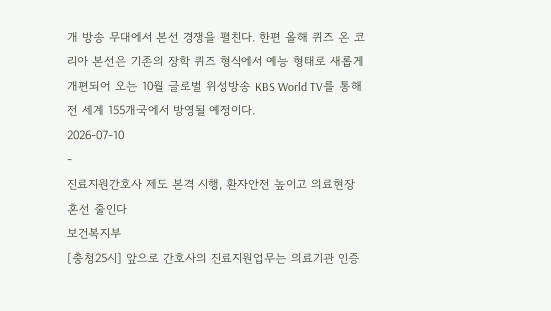개 방송 무대에서 본선 경쟁을 펼친다. 한편 올해 퀴즈 온 코리아 본선은 기존의 장학 퀴즈 형식에서 예능 형태로 새롭게 개편되어 오는 10월 글로벌 위성방송 KBS World TV를 통해 전 세계 155개국에서 방영될 예정이다.
2026-07-10
-
진료지원간호사 제도 본격 시행, 환자안전 높이고 의료현장 혼선 줄인다
보건복지부
[충청25시] 앞으로 간호사의 진료지원업무는 의료기관 인증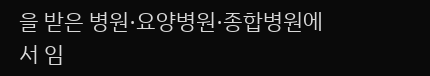을 받은 병원·요양병원·종합병원에서 임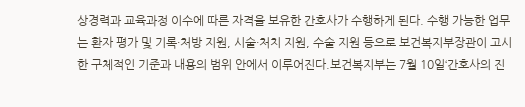상경력과 교육과정 이수에 따른 자격을 보유한 간호사가 수행하게 된다. 수행 가능한 업무는 환자 평가 및 기록·처방 지원, 시술·처치 지원, 수술 지원 등으로 보건복지부장관이 고시한 구체적인 기준과 내용의 범위 안에서 이루어진다.보건복지부는 7월 10일‘간호사의 진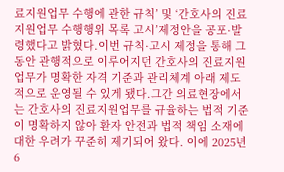료지원업무 수행에 관한 규칙’ 및 ‘간호사의 진료지원업무 수행행위 목록 고시’제정안을 공포·발령했다고 밝혔다.이번 규칙·고시 제정을 통해 그동안 관행적으로 이루어지던 간호사의 진료지원업무가 명확한 자격 기준과 관리체계 아래 제도적으로 운영될 수 있게 됐다.그간 의료현장에서는 간호사의 진료지원업무를 규율하는 법적 기준이 명확하지 않아 환자 안전과 법적 책임 소재에 대한 우려가 꾸준히 제기되어 왔다. 이에 2025년 6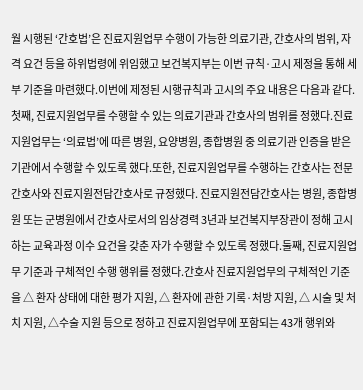월 시행된 ‘간호법’은 진료지원업무 수행이 가능한 의료기관, 간호사의 범위, 자격 요건 등을 하위법령에 위임했고 보건복지부는 이번 규칙·고시 제정을 통해 세부 기준을 마련했다.이번에 제정된 시행규칙과 고시의 주요 내용은 다음과 같다.첫째, 진료지원업무를 수행할 수 있는 의료기관과 간호사의 범위를 정했다.진료지원업무는 ‘의료법’에 따른 병원, 요양병원, 종합병원 중 의료기관 인증을 받은 기관에서 수행할 수 있도록 했다.또한, 진료지원업무를 수행하는 간호사는 전문간호사와 진료지원전담간호사로 규정했다. 진료지원전담간호사는 병원, 종합병원 또는 군병원에서 간호사로서의 임상경력 3년과 보건복지부장관이 정해 고시하는 교육과정 이수 요건을 갖춘 자가 수행할 수 있도록 정했다.둘째, 진료지원업무 기준과 구체적인 수행 행위를 정했다.간호사 진료지원업무의 구체적인 기준을 △ 환자 상태에 대한 평가 지원, △ 환자에 관한 기록·처방 지원, △ 시술 및 처치 지원, △수술 지원 등으로 정하고 진료지원업무에 포함되는 43개 행위와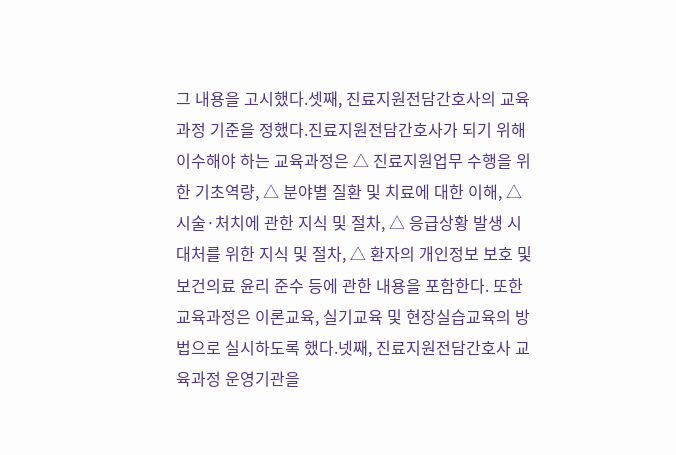그 내용을 고시했다.셋째, 진료지원전담간호사의 교육과정 기준을 정했다.진료지원전담간호사가 되기 위해 이수해야 하는 교육과정은 △ 진료지원업무 수행을 위한 기초역량, △ 분야별 질환 및 치료에 대한 이해, △ 시술·처치에 관한 지식 및 절차, △ 응급상황 발생 시 대처를 위한 지식 및 절차, △ 환자의 개인정보 보호 및 보건의료 윤리 준수 등에 관한 내용을 포함한다. 또한 교육과정은 이론교육, 실기교육 및 현장실습교육의 방법으로 실시하도록 했다.넷째, 진료지원전담간호사 교육과정 운영기관을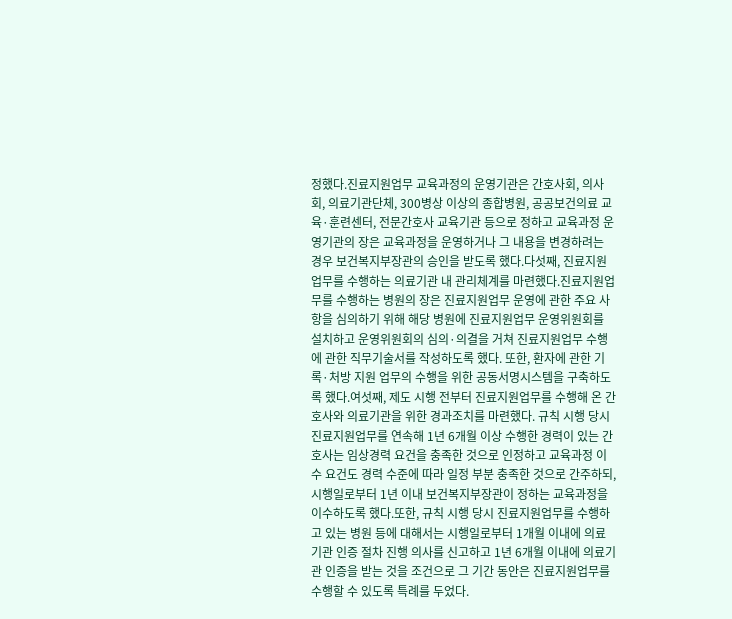정했다.진료지원업무 교육과정의 운영기관은 간호사회, 의사회, 의료기관단체, 300병상 이상의 종합병원, 공공보건의료 교육·훈련센터, 전문간호사 교육기관 등으로 정하고 교육과정 운영기관의 장은 교육과정을 운영하거나 그 내용을 변경하려는 경우 보건복지부장관의 승인을 받도록 했다.다섯째, 진료지원업무를 수행하는 의료기관 내 관리체계를 마련했다.진료지원업무를 수행하는 병원의 장은 진료지원업무 운영에 관한 주요 사항을 심의하기 위해 해당 병원에 진료지원업무 운영위원회를 설치하고 운영위원회의 심의·의결을 거쳐 진료지원업무 수행에 관한 직무기술서를 작성하도록 했다. 또한, 환자에 관한 기록·처방 지원 업무의 수행을 위한 공동서명시스템을 구축하도록 했다.여섯째, 제도 시행 전부터 진료지원업무를 수행해 온 간호사와 의료기관을 위한 경과조치를 마련했다. 규칙 시행 당시 진료지원업무를 연속해 1년 6개월 이상 수행한 경력이 있는 간호사는 임상경력 요건을 충족한 것으로 인정하고 교육과정 이수 요건도 경력 수준에 따라 일정 부분 충족한 것으로 간주하되, 시행일로부터 1년 이내 보건복지부장관이 정하는 교육과정을 이수하도록 했다.또한, 규칙 시행 당시 진료지원업무를 수행하고 있는 병원 등에 대해서는 시행일로부터 1개월 이내에 의료기관 인증 절차 진행 의사를 신고하고 1년 6개월 이내에 의료기관 인증을 받는 것을 조건으로 그 기간 동안은 진료지원업무를 수행할 수 있도록 특례를 두었다.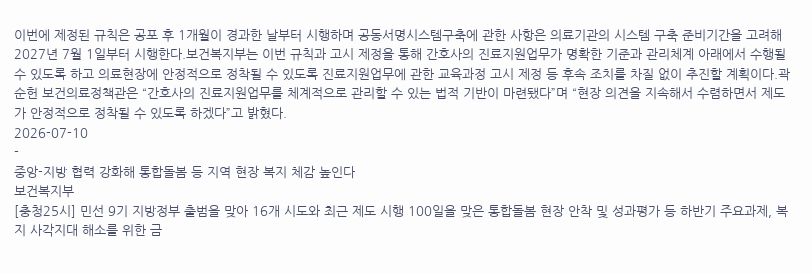이번에 제정된 규칙은 공포 후 1개월이 경과한 날부터 시행하며 공동서명시스템구축에 관한 사항은 의료기관의 시스템 구축 준비기간을 고려해 2027년 7월 1일부터 시행한다.보건복지부는 이번 규칙과 고시 제정을 통해 간호사의 진료지원업무가 명확한 기준과 관리체계 아래에서 수행될 수 있도록 하고 의료현장에 안정적으로 정착될 수 있도록 진료지원업무에 관한 교육과정 고시 제정 등 후속 조치를 차질 없이 추진할 계획이다.곽순헌 보건의료정책관은 “간호사의 진료지원업무를 체계적으로 관리할 수 있는 법적 기반이 마련됐다”며 “현장 의견을 지속해서 수렴하면서 제도가 안정적으로 정착될 수 있도록 하겠다”고 밝혔다.
2026-07-10
-
중앙-지방 협력 강화해 통합돌봄 등 지역 현장 복지 체감 높인다
보건복지부
[충청25시] 민선 9기 지방정부 출범을 맞아 16개 시도와 최근 제도 시행 100일을 맞은 통합돌봄 현장 안착 및 성과평가 등 하반기 주요과제, 복지 사각지대 해소를 위한 금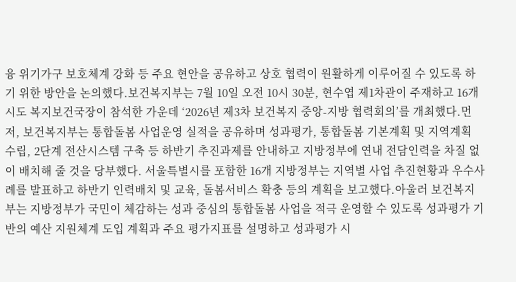융 위기가구 보호체계 강화 등 주요 현안을 공유하고 상호 협력이 원활하게 이루어질 수 있도록 하기 위한 방안을 논의했다.보건복지부는 7월 10일 오전 10시 30분, 현수엽 제1차관이 주재하고 16개 시도 복지보건국장이 참석한 가운데 ‘2026년 제3차 보건복지 중앙-지방 협력회의’를 개최했다.먼저, 보건복지부는 통합돌봄 사업운영 실적을 공유하며 성과평가, 통합돌봄 기본계획 및 지역계획 수립, 2단계 전산시스템 구축 등 하반기 추진과제를 안내하고 지방정부에 연내 전담인력을 차질 없이 배치해 줄 것을 당부했다. 서울특별시를 포함한 16개 지방정부는 지역별 사업 추진현황과 우수사례를 발표하고 하반기 인력배치 및 교육, 돌봄서비스 확충 등의 계획을 보고했다.아울러 보건복지부는 지방정부가 국민이 체감하는 성과 중심의 통합돌봄 사업을 적극 운영할 수 있도록 성과평가 기반의 예산 지원체계 도입 계획과 주요 평가지표를 설명하고 성과평가 시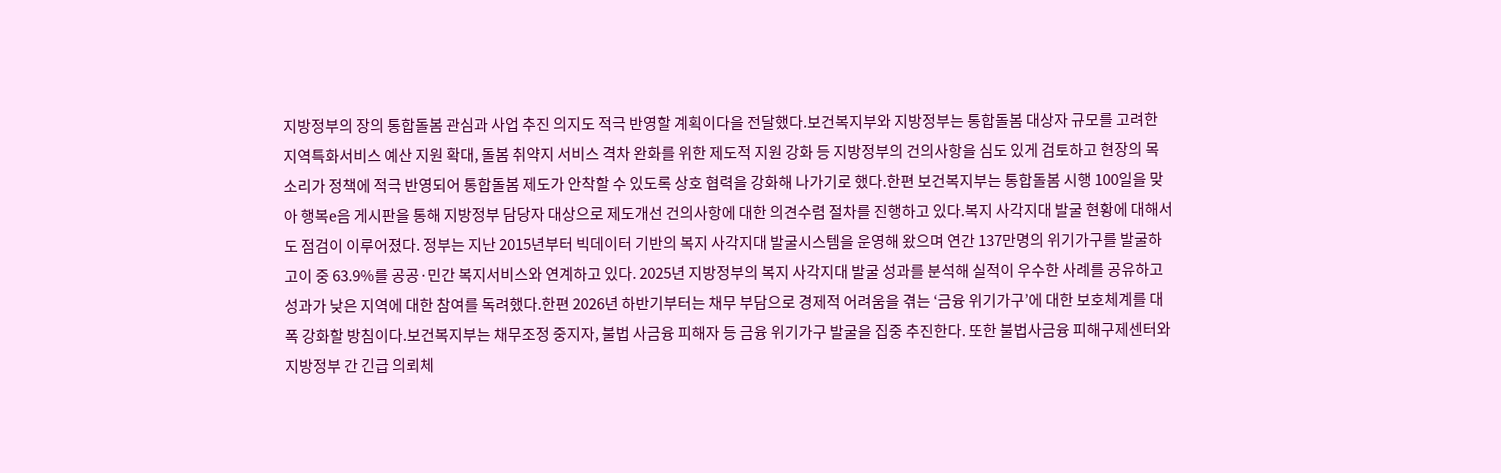지방정부의 장의 통합돌봄 관심과 사업 추진 의지도 적극 반영할 계획이다을 전달했다.보건복지부와 지방정부는 통합돌봄 대상자 규모를 고려한 지역특화서비스 예산 지원 확대, 돌봄 취약지 서비스 격차 완화를 위한 제도적 지원 강화 등 지방정부의 건의사항을 심도 있게 검토하고 현장의 목소리가 정책에 적극 반영되어 통합돌봄 제도가 안착할 수 있도록 상호 협력을 강화해 나가기로 했다.한편 보건복지부는 통합돌봄 시행 100일을 맞아 행복e음 게시판을 통해 지방정부 담당자 대상으로 제도개선 건의사항에 대한 의견수렴 절차를 진행하고 있다.복지 사각지대 발굴 현황에 대해서도 점검이 이루어졌다. 정부는 지난 2015년부터 빅데이터 기반의 복지 사각지대 발굴시스템을 운영해 왔으며 연간 137만명의 위기가구를 발굴하고이 중 63.9%를 공공·민간 복지서비스와 연계하고 있다. 2025년 지방정부의 복지 사각지대 발굴 성과를 분석해 실적이 우수한 사례를 공유하고 성과가 낮은 지역에 대한 참여를 독려했다.한편 2026년 하반기부터는 채무 부담으로 경제적 어려움을 겪는 ‘금융 위기가구’에 대한 보호체계를 대폭 강화할 방침이다.보건복지부는 채무조정 중지자, 불법 사금융 피해자 등 금융 위기가구 발굴을 집중 추진한다. 또한 불법사금융 피해구제센터와 지방정부 간 긴급 의뢰체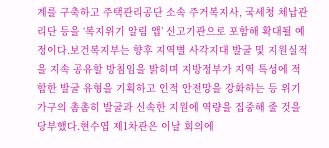계를 구축하고 주택관리공단 소속 주거복지사, 국세청 체납관리단 등을 ‘복지위기 알림 앱’ 신고기관으로 포함해 확대될 예정이다.보건복지부는 향후 지역별 사각지대 발굴 및 지원실적을 지속 공유할 방침임을 밝히며 지방정부가 지역 특성에 적합한 발굴 유형을 기획하고 인적 안전망을 강화하는 등 위기가구의 촘촘히 발굴과 신속한 지원에 역량을 집중해 줄 것을 당부했다.현수엽 제1차관은 이날 회의에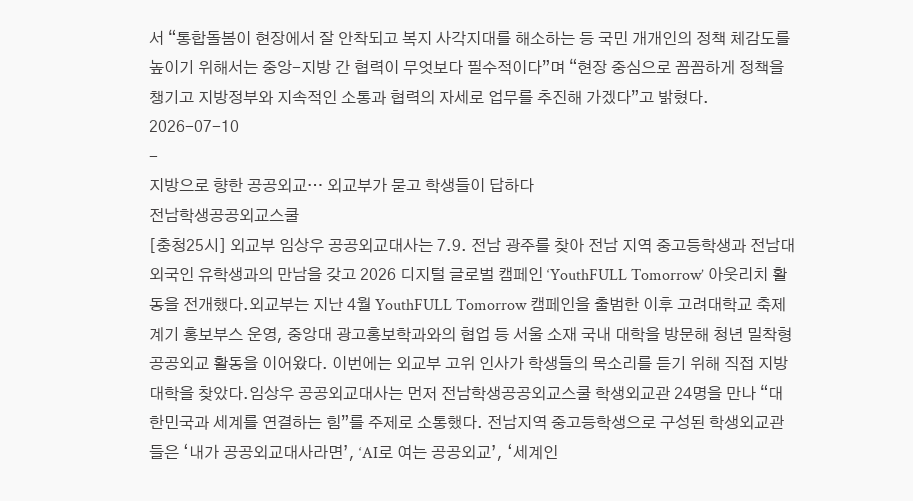서 “통합돌봄이 현장에서 잘 안착되고 복지 사각지대를 해소하는 등 국민 개개인의 정책 체감도를 높이기 위해서는 중앙-지방 간 협력이 무엇보다 필수적이다”며 “현장 중심으로 꼼꼼하게 정책을 챙기고 지방정부와 지속적인 소통과 협력의 자세로 업무를 추진해 가겠다”고 밝혔다.
2026-07-10
-
지방으로 향한 공공외교… 외교부가 묻고 학생들이 답하다
전남학생공공외교스쿨
[충청25시] 외교부 임상우 공공외교대사는 7.9. 전남 광주를 찾아 전남 지역 중고등학생과 전남대 외국인 유학생과의 만남을 갖고 2026 디지털 글로벌 캠페인 ‘YouthFULL Tomorrow’ 아웃리치 활동을 전개했다.외교부는 지난 4월 YouthFULL Tomorrow 캠페인을 출범한 이후 고려대학교 축제 계기 홍보부스 운영, 중앙대 광고홍보학과와의 협업 등 서울 소재 국내 대학을 방문해 청년 밀착형 공공외교 활동을 이어왔다. 이번에는 외교부 고위 인사가 학생들의 목소리를 듣기 위해 직접 지방 대학을 찾았다.임상우 공공외교대사는 먼저 전남학생공공외교스쿨 학생외교관 24명을 만나 “대한민국과 세계를 연결하는 힘”를 주제로 소통했다. 전남지역 중고등학생으로 구성된 학생외교관들은 ‘내가 공공외교대사라면’, ‘AI로 여는 공공외교’, ‘세계인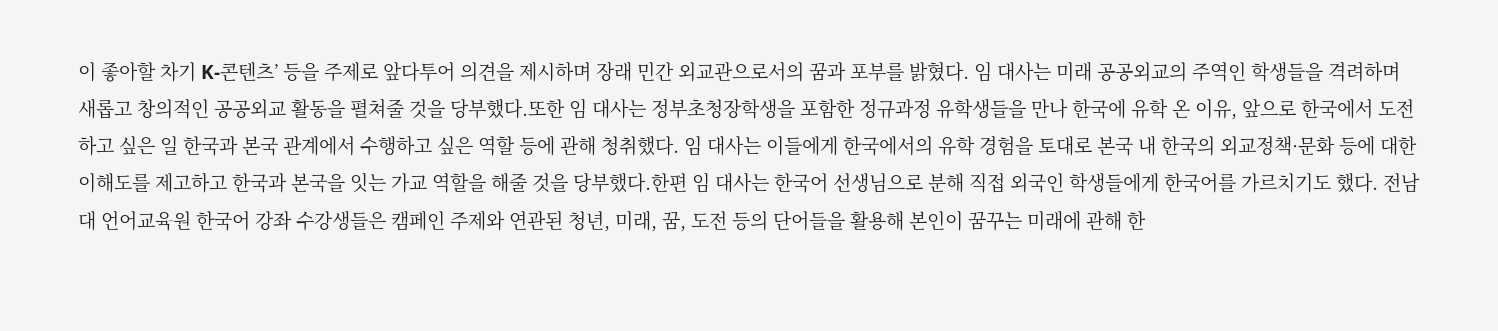이 좋아할 차기 K-콘텐츠’ 등을 주제로 앞다투어 의견을 제시하며 장래 민간 외교관으로서의 꿈과 포부를 밝혔다. 임 대사는 미래 공공외교의 주역인 학생들을 격려하며 새롭고 창의적인 공공외교 활동을 펼쳐줄 것을 당부했다.또한 임 대사는 정부초청장학생을 포함한 정규과정 유학생들을 만나 한국에 유학 온 이유, 앞으로 한국에서 도전하고 싶은 일 한국과 본국 관계에서 수행하고 싶은 역할 등에 관해 청취했다. 임 대사는 이들에게 한국에서의 유학 경험을 토대로 본국 내 한국의 외교정책·문화 등에 대한 이해도를 제고하고 한국과 본국을 잇는 가교 역할을 해줄 것을 당부했다.한편 임 대사는 한국어 선생님으로 분해 직접 외국인 학생들에게 한국어를 가르치기도 했다. 전남대 언어교육원 한국어 강좌 수강생들은 캠페인 주제와 연관된 청년, 미래, 꿈, 도전 등의 단어들을 활용해 본인이 꿈꾸는 미래에 관해 한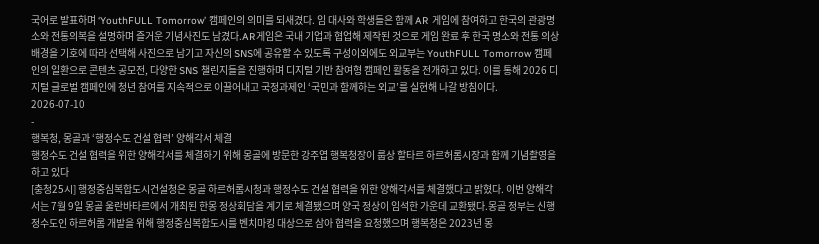국어로 발표하며 ‘YouthFULL Tomorrow’ 캠페인의 의미를 되새겼다. 임 대사와 학생들은 함께 AR 게임에 참여하고 한국의 관광명소와 전통의복을 설명하며 즐거운 기념사진도 남겼다.AR게임은 국내 기업과 협업해 제작된 것으로 게임 완료 후 한국 명소와 전통 의상 배경을 기호에 따라 선택해 사진으로 남기고 자신의 SNS에 공유할 수 있도록 구성이외에도 외교부는 YouthFULL Tomorrow 캠페인의 일환으로 콘텐츠 공모전, 다양한 SNS 챌린지들을 진행하며 디지털 기반 참여형 캠페인 활동을 전개하고 있다. 이를 통해 2026 디지털 글로벌 캠페인에 청년 참여를 지속적으로 이끌어내고 국정과제인 ‘국민과 함께하는 외교’를 실현해 나갈 방침이다.
2026-07-10
-
행복청, 몽골과 ‘행정수도 건설 협력’ 양해각서 체결
행정수도 건설 협력을 위한 양해각서를 체결하기 위해 몽골에 방문한 강주엽 행복청장이 룹상 할타르 하르허롬시장과 함께 기념촬영을 하고 있다
[충청25시] 행정중심복합도시건설청은 몽골 하르허롬시청과 행정수도 건설 협력을 위한 양해각서를 체결했다고 밝혔다. 이번 양해각서는 7월 9일 몽골 울란바타르에서 개최된 한몽 정상회담을 계기로 체결됐으며 양국 정상이 임석한 가운데 교환됐다.몽골 정부는 신행정수도인 하르허롬 개발을 위해 행정중심복합도시를 벤치마킹 대상으로 삼아 협력을 요청했으며 행복청은 2023년 몽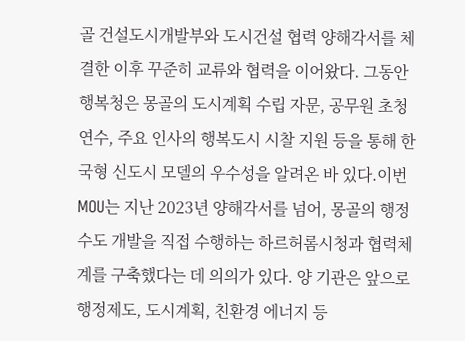골 건설도시개발부와 도시건설 협력 양해각서를 체결한 이후 꾸준히 교류와 협력을 이어왔다. 그동안 행복청은 몽골의 도시계획 수립 자문, 공무원 초청연수, 주요 인사의 행복도시 시찰 지원 등을 통해 한국형 신도시 모델의 우수성을 알려온 바 있다.이번 MOU는 지난 2023년 양해각서를 넘어, 몽골의 행정수도 개발을 직접 수행하는 하르허롬시청과 협력체계를 구축했다는 데 의의가 있다. 양 기관은 앞으로 행정제도, 도시계획, 친환경 에너지 등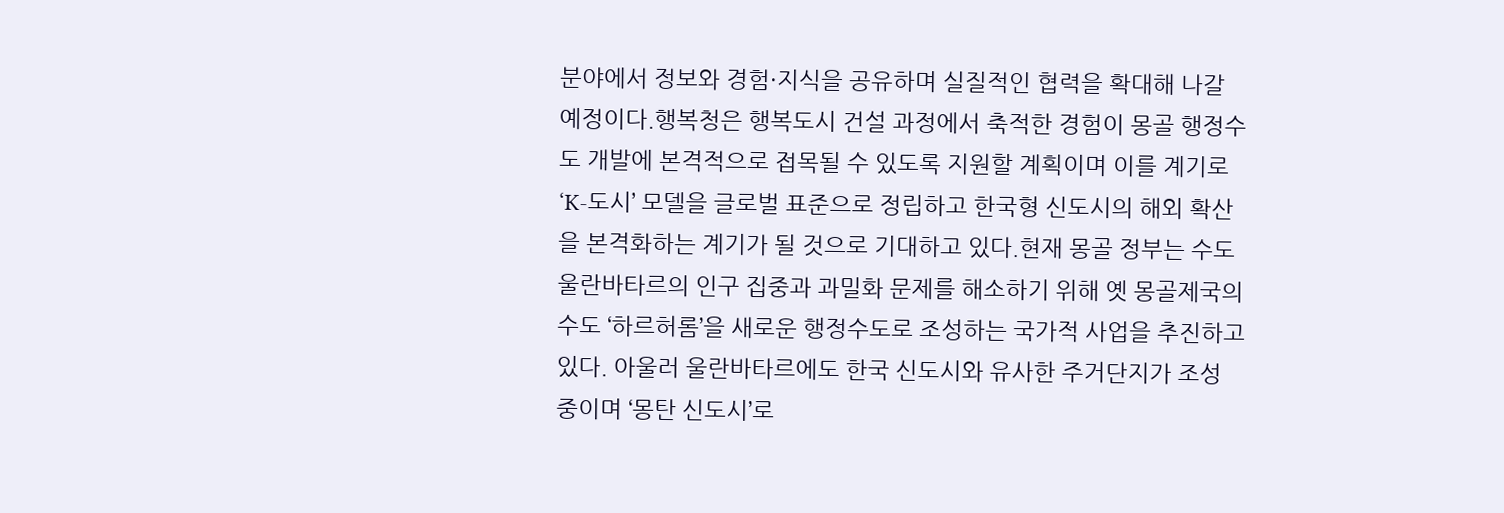분야에서 정보와 경험·지식을 공유하며 실질적인 협력을 확대해 나갈 예정이다.행복청은 행복도시 건설 과정에서 축적한 경험이 몽골 행정수도 개발에 본격적으로 접목될 수 있도록 지원할 계획이며 이를 계기로 ‘K-도시’ 모델을 글로벌 표준으로 정립하고 한국형 신도시의 해외 확산을 본격화하는 계기가 될 것으로 기대하고 있다.현재 몽골 정부는 수도 울란바타르의 인구 집중과 과밀화 문제를 해소하기 위해 옛 몽골제국의 수도 ‘하르허롬’을 새로운 행정수도로 조성하는 국가적 사업을 추진하고 있다. 아울러 울란바타르에도 한국 신도시와 유사한 주거단지가 조성 중이며 ‘몽탄 신도시’로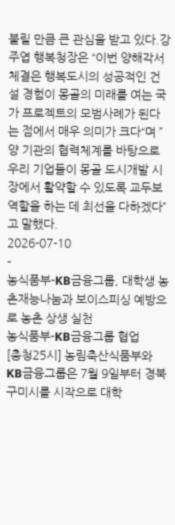불릴 만큼 큰 관심을 받고 있다.강주엽 행복청장은 “이번 양해각서 체결은 행복도시의 성공적인 건설 경험이 몽골의 미래를 여는 국가 프로젝트의 모범사례가 된다는 점에서 매우 의미가 크다“며 ”양 기관의 협력체계를 바탕으로 우리 기업들이 몽골 도시개발 시장에서 활약할 수 있도록 교두보 역할을 하는 데 최선을 다하겠다”고 말했다.
2026-07-10
-
농식품부-KB금융그룹, 대학생 농촌재능나눔과 보이스피싱 예방으로 농촌 상생 실천
농식품부-KB금융그룹 협업
[충청25시] 농림축산식품부와 KB금융그룹은 7월 9일부터 경북 구미시를 시작으로 대학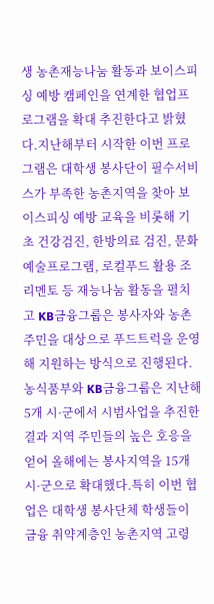생 농촌재능나눔 활동과 보이스피싱 예방 캠페인을 연계한 협업프로그램을 확대 추진한다고 밝혔다.지난해부터 시작한 이번 프로그램은 대학생 봉사단이 필수서비스가 부족한 농촌지역을 찾아 보이스피싱 예방 교육을 비롯해 기초 건강검진, 한방의료 검진, 문화예술프로그램, 로컬푸드 활용 조리멘토 등 재능나눔 활동을 펼치고 KB금융그룹은 봉사자와 농촌주민을 대상으로 푸드트럭을 운영해 지원하는 방식으로 진행된다. 농식품부와 KB금융그룹은 지난해 5개 시·군에서 시범사업을 추진한 결과 지역 주민들의 높은 호응을 얻어 올해에는 봉사지역을 15개 시·군으로 확대했다.특히 이번 협업은 대학생 봉사단체 학생들이 금융 취약계층인 농촌지역 고령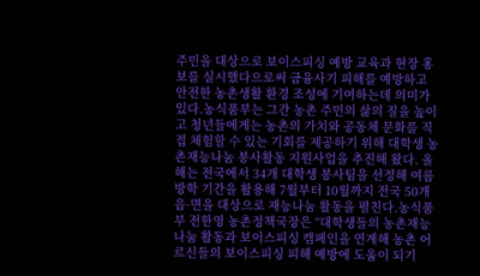주민을 대상으로 보이스피싱 예방 교육과 현장 홍보를 실시했다으로써 금융사기 피해를 예방하고 안전한 농촌생활 환경 조성에 기여하는데 의미가 있다.농식품부는 그간 농촌 주민의 삶의 질을 높이고 청년들에게는 농촌의 가치와 공동체 문화를 직접 체험할 수 있는 기회를 제공하기 위해 대학생 농촌재능나눔 봉사활동 지원사업을 추진해 왔다. 올해는 전국에서 34개 대학생 봉사팀을 선정해 여름방학 기간을 활용해 7월부터 10월까지 전국 50개 읍·면을 대상으로 재능나눔 활동을 펼친다.농식품부 전한영 농촌정책국장은 “대학생들의 농촌재능나눔 활동과 보이스피싱 캠페인을 연계해 농촌 어르신들의 보이스피싱 피해 예방에 도움이 되기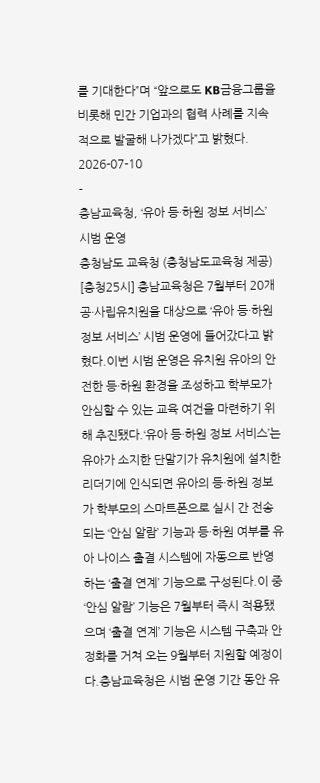를 기대한다”며 “앞으로도 KB금융그룹을 비롯해 민간 기업과의 협력 사례를 지속적으로 발굴해 나가겠다”고 밝혔다.
2026-07-10
-
충남교육청, ‘유아 등·하원 정보 서비스’ 시범 운영
충청남도 교육청 (충청남도교육청 제공)
[충청25시] 충남교육청은 7월부터 20개 공·사립유치원을 대상으로 ‘유아 등·하원 정보 서비스’ 시범 운영에 들어갔다고 밝혔다.이번 시범 운영은 유치원 유아의 안전한 등·하원 환경을 조성하고 학부모가 안심할 수 있는 교육 여건을 마련하기 위해 추진됐다.‘유아 등·하원 정보 서비스’는 유아가 소지한 단말기가 유치원에 설치한 리더기에 인식되면 유아의 등·하원 정보가 학부모의 스마트폰으로 실시 간 전송되는 ‘안심 알람’ 기능과 등·하원 여부를 유아 나이스 출결 시스템에 자동으로 반영하는 ‘출결 연계’ 기능으로 구성된다.이 중‘안심 알람’ 기능은 7월부터 즉시 적용됐으며 ‘출결 연계’ 기능은 시스템 구축과 안정화를 거쳐 오는 9월부터 지원할 예정이다.충남교육청은 시범 운영 기간 동안 유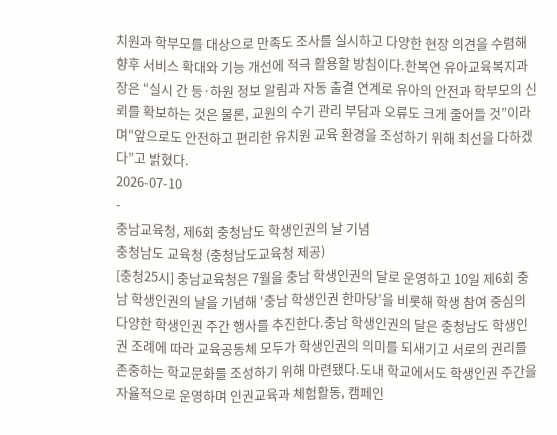치원과 학부모를 대상으로 만족도 조사를 실시하고 다양한 현장 의견을 수렴해 향후 서비스 확대와 기능 개선에 적극 활용할 방침이다.한복연 유아교육복지과장은 “실시 간 등·하원 정보 알림과 자동 출결 연계로 유아의 안전과 학부모의 신뢰를 확보하는 것은 물론, 교원의 수기 관리 부담과 오류도 크게 줄어들 것”이라며“앞으로도 안전하고 편리한 유치원 교육 환경을 조성하기 위해 최선을 다하겠다”고 밝혔다.
2026-07-10
-
충남교육청, 제6회 충청남도 학생인권의 날 기념
충청남도 교육청 (충청남도교육청 제공)
[충청25시] 충남교육청은 7월을 충남 학생인권의 달로 운영하고 10일 제6회 충남 학생인권의 날을 기념해 ‘충남 학생인권 한마당’을 비롯해 학생 참여 중심의 다양한 학생인권 주간 행사를 추진한다.충남 학생인권의 달은 충청남도 학생인권 조례에 따라 교육공동체 모두가 학생인권의 의미를 되새기고 서로의 권리를 존중하는 학교문화를 조성하기 위해 마련됐다.도내 학교에서도 학생인권 주간을 자율적으로 운영하며 인권교육과 체험활동, 캠페인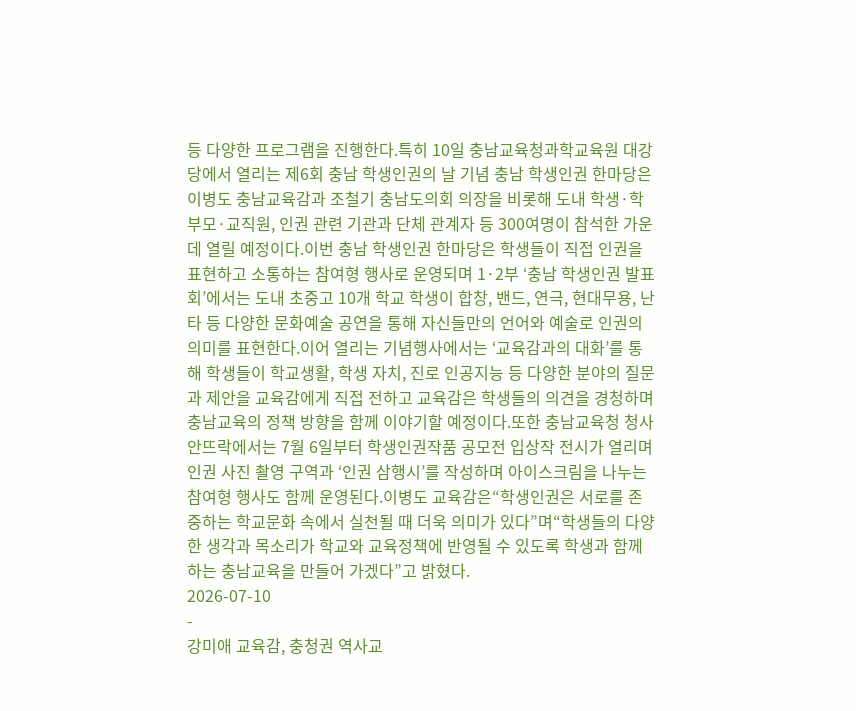등 다양한 프로그램을 진행한다.특히 10일 충남교육청과학교육원 대강당에서 열리는 제6회 충남 학생인권의 날 기념 충남 학생인권 한마당은 이병도 충남교육감과 조철기 충남도의회 의장을 비롯해 도내 학생·학부모·교직원, 인권 관련 기관과 단체 관계자 등 300여명이 참석한 가운데 열릴 예정이다.이번 충남 학생인권 한마당은 학생들이 직접 인권을 표현하고 소통하는 참여형 행사로 운영되며 1·2부 ‘충남 학생인권 발표 회’에서는 도내 초중고 10개 학교 학생이 합창, 밴드, 연극, 현대무용, 난타 등 다양한 문화예술 공연을 통해 자신들만의 언어와 예술로 인권의 의미를 표현한다.이어 열리는 기념행사에서는 ‘교육감과의 대화’를 통해 학생들이 학교생활, 학생 자치, 진로 인공지능 등 다양한 분야의 질문과 제안을 교육감에게 직접 전하고 교육감은 학생들의 의견을 경청하며 충남교육의 정책 방향을 함께 이야기할 예정이다.또한 충남교육청 청사 안뜨락에서는 7월 6일부터 학생인권작품 공모전 입상작 전시가 열리며 인권 사진 촬영 구역과 ‘인권 삼행시’를 작성하며 아이스크림을 나누는 참여형 행사도 함께 운영된다.이병도 교육감은“학생인권은 서로를 존중하는 학교문화 속에서 실천될 때 더욱 의미가 있다”며“학생들의 다양한 생각과 목소리가 학교와 교육정책에 반영될 수 있도록 학생과 함께하는 충남교육을 만들어 가겠다”고 밝혔다.
2026-07-10
-
강미애 교육감, 충청권 역사교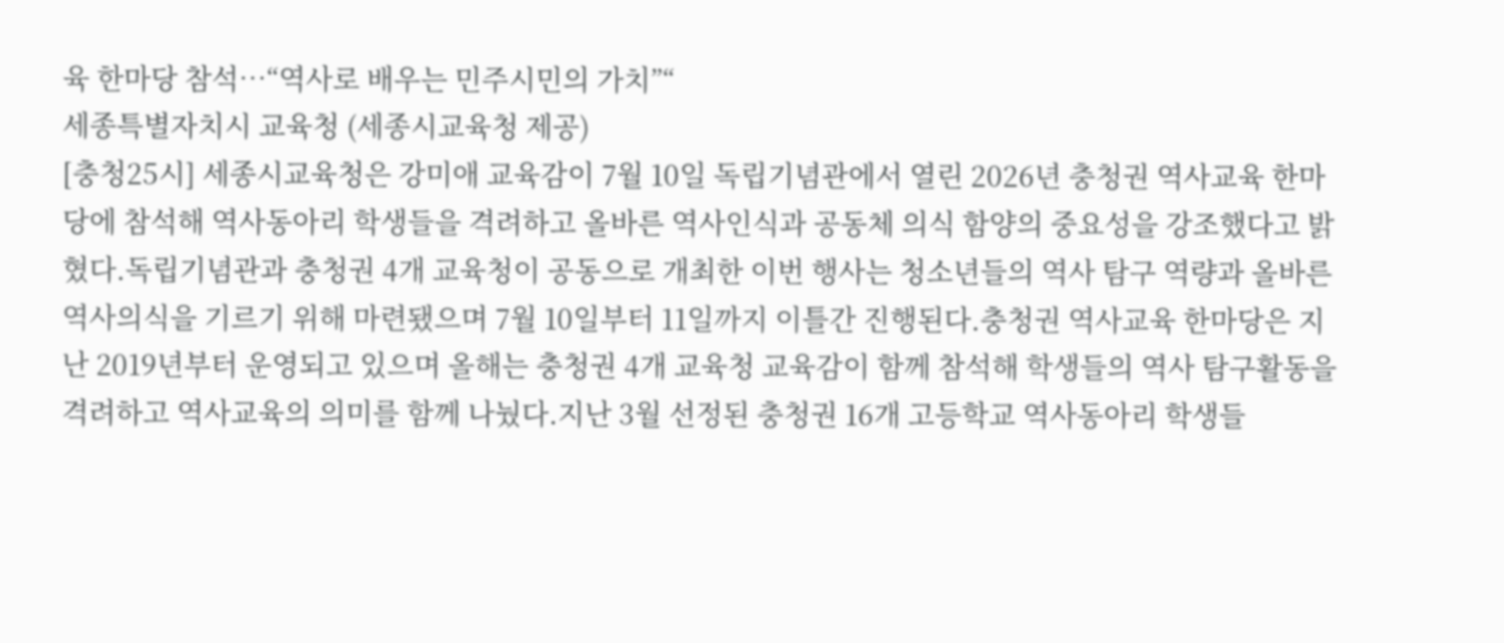육 한마당 참석…“역사로 배우는 민주시민의 가치”“
세종특별자치시 교육청 (세종시교육청 제공)
[충청25시] 세종시교육청은 강미애 교육감이 7월 10일 독립기념관에서 열린 2026년 충청권 역사교육 한마당에 참석해 역사동아리 학생들을 격려하고 올바른 역사인식과 공동체 의식 함양의 중요성을 강조했다고 밝혔다.독립기념관과 충청권 4개 교육청이 공동으로 개최한 이번 행사는 청소년들의 역사 탐구 역량과 올바른 역사의식을 기르기 위해 마련됐으며 7월 10일부터 11일까지 이틀간 진행된다.충청권 역사교육 한마당은 지난 2019년부터 운영되고 있으며 올해는 충청권 4개 교육청 교육감이 함께 참석해 학생들의 역사 탐구활동을 격려하고 역사교육의 의미를 함께 나눴다.지난 3월 선정된 충청권 16개 고등학교 역사동아리 학생들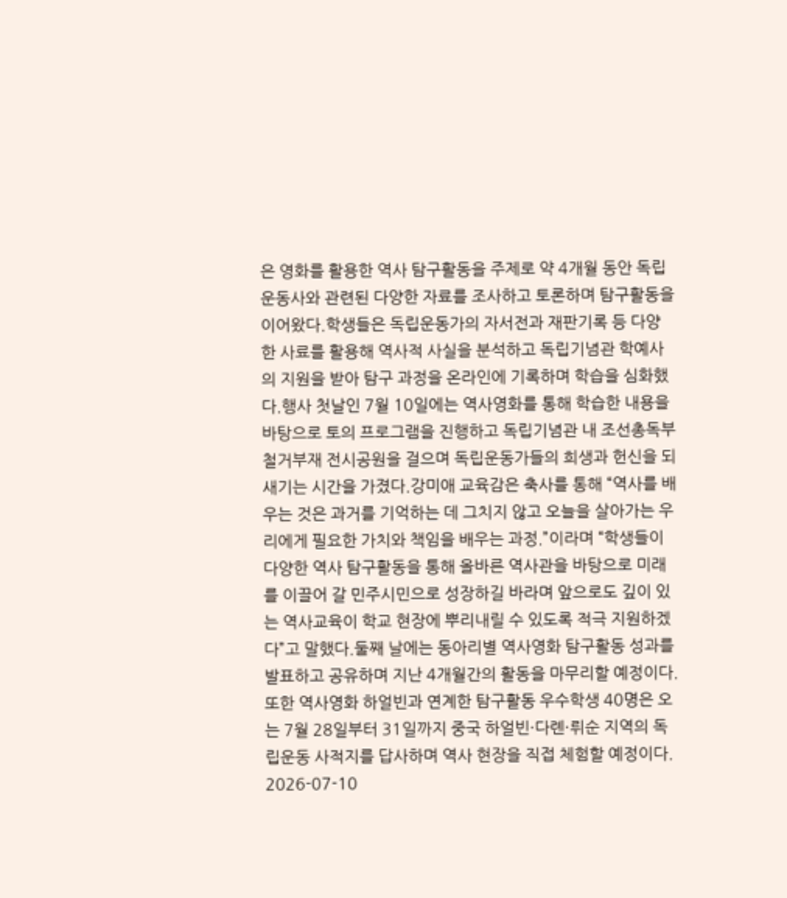은 영화를 활용한 역사 탐구활동을 주제로 약 4개월 동안 독립운동사와 관련된 다양한 자료를 조사하고 토론하며 탐구활동을 이어왔다.학생들은 독립운동가의 자서전과 재판기록 등 다양한 사료를 활용해 역사적 사실을 분석하고 독립기념관 학예사의 지원을 받아 탐구 과정을 온라인에 기록하며 학습을 심화했다.행사 첫날인 7월 10일에는 역사영화를 통해 학습한 내용을 바탕으로 토의 프로그램을 진행하고 독립기념관 내 조선총독부 철거부재 전시공원을 걸으며 독립운동가들의 희생과 헌신을 되새기는 시간을 가졌다.강미애 교육감은 축사를 통해 “역사를 배우는 것은 과거를 기억하는 데 그치지 않고 오늘을 살아가는 우리에게 필요한 가치와 책임을 배우는 과정.”이라며 “학생들이 다양한 역사 탐구활동을 통해 올바른 역사관을 바탕으로 미래를 이끌어 갈 민주시민으로 성장하길 바라며 앞으로도 깊이 있는 역사교육이 학교 현장에 뿌리내릴 수 있도록 적극 지원하겠다”고 말했다.둘째 날에는 동아리별 역사영화 탐구활동 성과를 발표하고 공유하며 지난 4개월간의 활동을 마무리할 예정이다.또한 역사영화 하얼빈과 연계한 탐구활동 우수학생 40명은 오는 7월 28일부터 31일까지 중국 하얼빈·다롄·뤼순 지역의 독립운동 사적지를 답사하며 역사 현장을 직접 체험할 예정이다.
2026-07-10